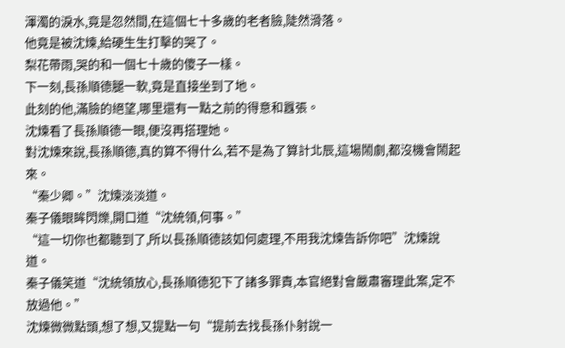渾濁的淚水,竟是忽然間,在這個七十多歲的老者臉,陡然滑落。
他竟是被沈煉,給硬生生打擊的哭了。
梨花帶雨,哭的和一個七十歲的傻子一樣。
下一刻,長孫順德腿一軟,竟是直接坐到了地。
此刻的他,滿臉的絕望,哪里還有一點之前的得意和囂張。
沈煉看了長孫順德一眼,便沒再搭理她。
對沈煉來說,長孫順德,真的算不得什么,若不是為了算計北辰,這場鬧劇,都沒機會鬧起來。
“秦少卿。”沈煉淡淡道。
秦子儀眼眸閃爍,開口道“沈統領,何事。”
“這一切你也都聽到了,所以長孫順德該如何處理,不用我沈煉告訴你吧”沈煉說道。
秦子儀笑道“沈統領放心,長孫順德犯下了諸多罪責,本官絕對會嚴肅審理此案,定不放過他。”
沈煉微微點頭,想了想,又提點一句“提前去找長孫仆射說一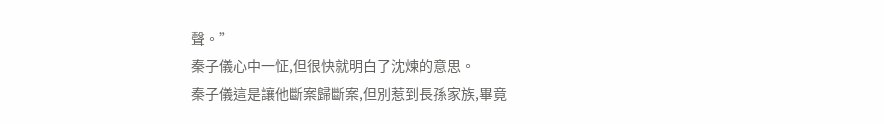聲。”
秦子儀心中一怔,但很快就明白了沈煉的意思。
秦子儀這是讓他斷案歸斷案,但別惹到長孫家族,畢竟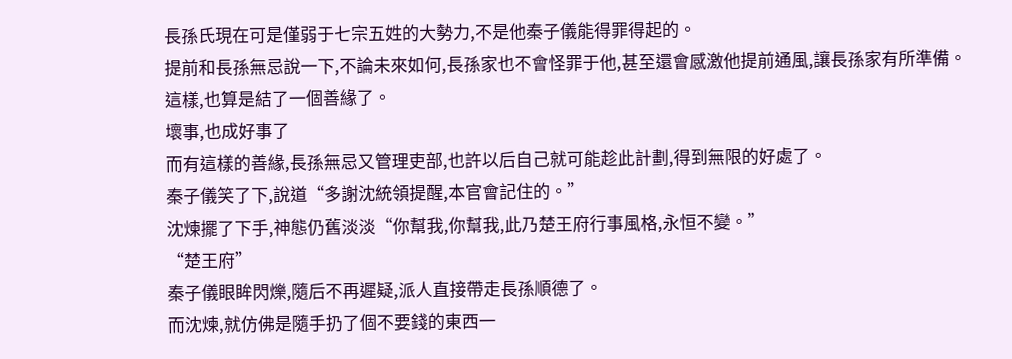長孫氏現在可是僅弱于七宗五姓的大勢力,不是他秦子儀能得罪得起的。
提前和長孫無忌說一下,不論未來如何,長孫家也不會怪罪于他,甚至還會感激他提前通風,讓長孫家有所準備。
這樣,也算是結了一個善緣了。
壞事,也成好事了
而有這樣的善緣,長孫無忌又管理吏部,也許以后自己就可能趁此計劃,得到無限的好處了。
秦子儀笑了下,說道“多謝沈統領提醒,本官會記住的。”
沈煉擺了下手,神態仍舊淡淡“你幫我,你幫我,此乃楚王府行事風格,永恒不變。”
“楚王府”
秦子儀眼眸閃爍,隨后不再遲疑,派人直接帶走長孫順德了。
而沈煉,就仿佛是隨手扔了個不要錢的東西一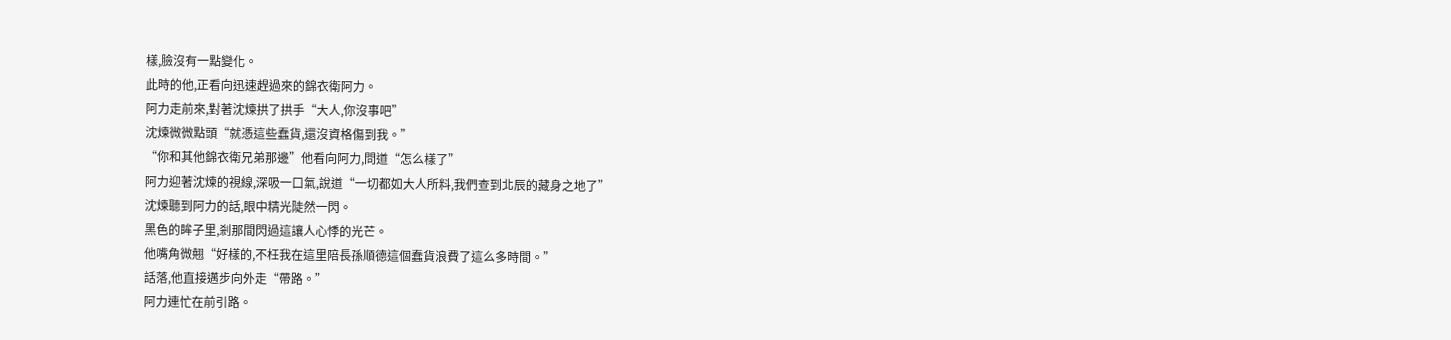樣,臉沒有一點變化。
此時的他,正看向迅速趕過來的錦衣衛阿力。
阿力走前來,對著沈煉拱了拱手“大人,你沒事吧”
沈煉微微點頭“就憑這些蠢貨,還沒資格傷到我。”
“你和其他錦衣衛兄弟那邊”他看向阿力,問道“怎么樣了”
阿力迎著沈煉的視線,深吸一口氣,說道“一切都如大人所料,我們查到北辰的藏身之地了”
沈煉聽到阿力的話,眼中精光陡然一閃。
黑色的眸子里,剎那間閃過這讓人心悸的光芒。
他嘴角微翹“好樣的,不枉我在這里陪長孫順德這個蠢貨浪費了這么多時間。”
話落,他直接邁步向外走“帶路。”
阿力連忙在前引路。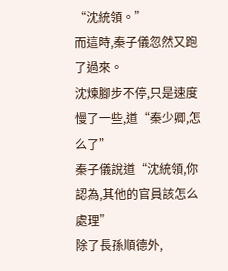“沈統領。”
而這時,秦子儀忽然又跑了過來。
沈煉腳步不停,只是速度慢了一些,道“秦少卿,怎么了”
秦子儀說道“沈統領,你認為,其他的官員該怎么處理”
除了長孫順德外,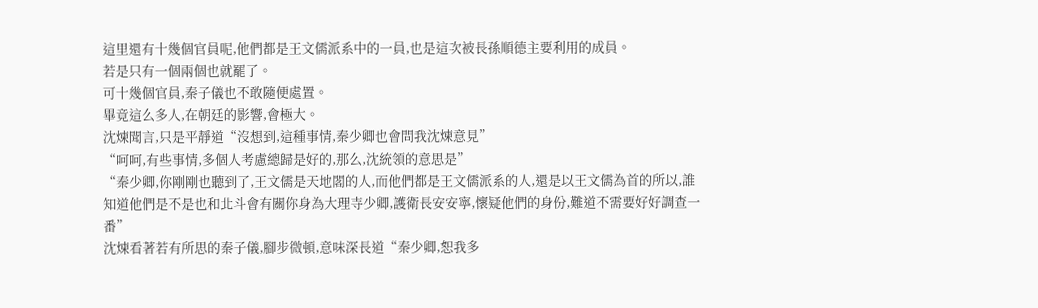這里還有十幾個官員呢,他們都是王文儒派系中的一員,也是這次被長孫順德主要利用的成員。
若是只有一個兩個也就罷了。
可十幾個官員,秦子儀也不敢隨便處置。
畢竟這么多人,在朝廷的影響,會極大。
沈煉聞言,只是平靜道“沒想到,這種事情,秦少卿也會問我沈煉意見”
“呵呵,有些事情,多個人考慮總歸是好的,那么,沈統領的意思是”
“秦少卿,你剛剛也聽到了,王文儒是天地閣的人,而他們都是王文儒派系的人,還是以王文儒為首的所以,誰知道他們是不是也和北斗會有關你身為大理寺少卿,護衛長安安寧,懷疑他們的身份,難道不需要好好調查一番”
沈煉看著若有所思的秦子儀,腳步微頓,意味深長道“秦少卿,恕我多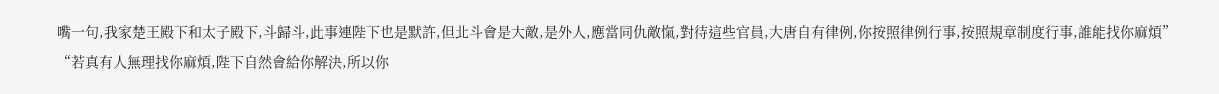嘴一句,我家楚王殿下和太子殿下,斗歸斗,此事連陛下也是默許,但北斗會是大敵,是外人,應當同仇敵愾,對待這些官員,大唐自有律例,你按照律例行事,按照規章制度行事,誰能找你麻煩”
“若真有人無理找你麻煩,陛下自然會給你解決,所以你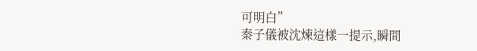可明白”
秦子儀被沈煉這樣一提示,瞬間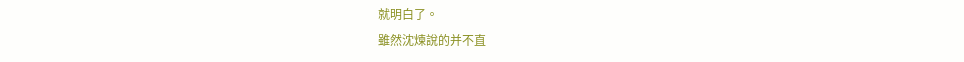就明白了。
雖然沈煉說的并不直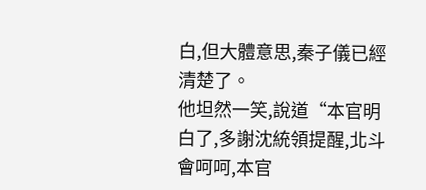白,但大體意思,秦子儀已經清楚了。
他坦然一笑,說道“本官明白了,多謝沈統領提醒,北斗會呵呵,本官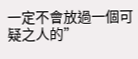一定不會放過一個可疑之人的”